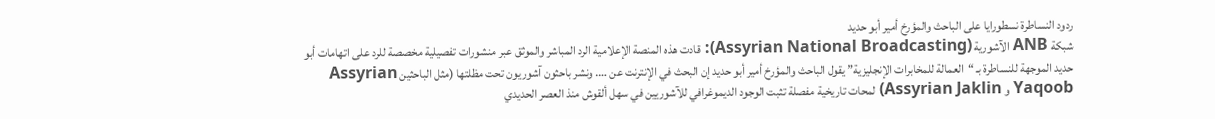ردود النساطرة نسطورايا على الباحث والمؤرخ أمير أبو حديد
شبكة ANB الآشورية (Assyrian National Broadcasting): قادت هذه المنصة الإعلامية الرد المباشر والموثق عبر منشورات تفصيلية مخصصة للرد على اتهامات أبو حديد الموجهة للنساطرة بـ “العمالة للمخابرات الإنجليزية” يقول الباحث والمؤرخ أمير أبو حديد إن البحث في الإنترنت عن …. ونشر باحثون آشوريون تحت مظلتها (مثل الباحثين Assyrian Yaqoob و Assyrian Jaklin) لمحات تاريخية مفصلة تثبت الوجود الديموغرافي للآشوريين في سهل ألقوش منذ العصر الحديدي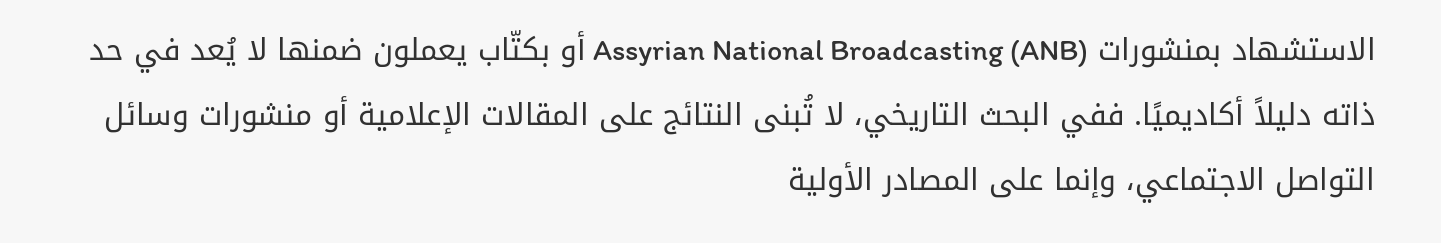الاستشهاد بمنشورات Assyrian National Broadcasting (ANB) أو بكتّاب يعملون ضمنها لا يُعد في حد ذاته دليلاً أكاديميًا. ففي البحث التاريخي، لا تُبنى النتائج على المقالات الإعلامية أو منشورات وسائل التواصل الاجتماعي، وإنما على المصادر الأولية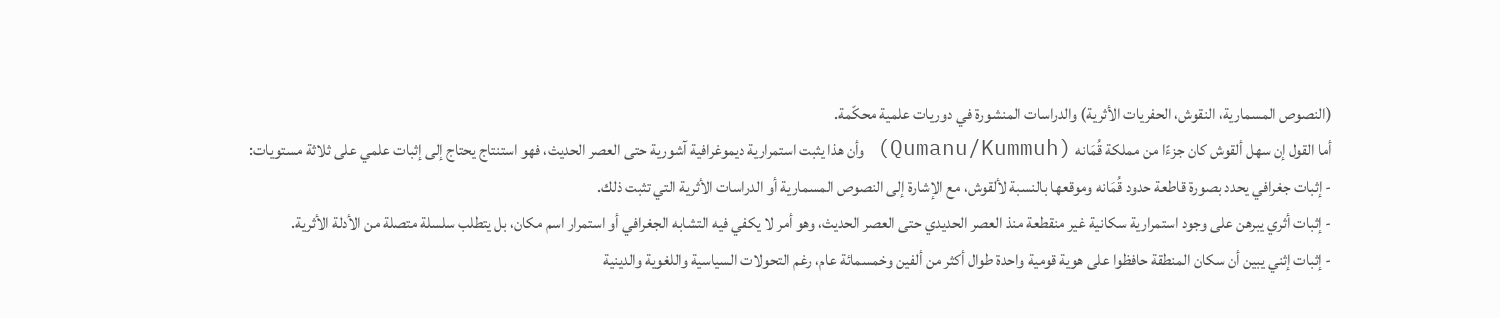(النصوص المسمارية، النقوش، الحفريات الأثرية) والدراسات المنشورة في دوريات علمية محكّمة.
أما القول إن سهل ألقوش كان جزءًا من مملكة قُمَانه (Qumanu/Kummuh) وأن هذا يثبت استمرارية ديموغرافية آشورية حتى العصر الحديث، فهو استنتاج يحتاج إلى إثبات علمي على ثلاثة مستويات:
- إثبات جغرافي يحدد بصورة قاطعة حدود قُمَانه وموقعها بالنسبة لألقوش، مع الإشارة إلى النصوص المسمارية أو الدراسات الأثرية التي تثبت ذلك.
- إثبات أثري يبرهن على وجود استمرارية سكانية غير منقطعة منذ العصر الحديدي حتى العصر الحديث، وهو أمر لا يكفي فيه التشابه الجغرافي أو استمرار اسم مكان، بل يتطلب سلسلة متصلة من الأدلة الأثرية.
- إثبات إثني يبين أن سكان المنطقة حافظوا على هوية قومية واحدة طوال أكثر من ألفين وخمسمائة عام، رغم التحولات السياسية واللغوية والدينية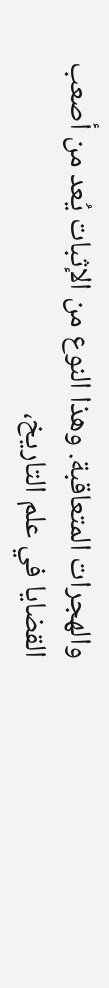والهجرات المتعاقبة. وهذا النوع من الإثبات يُعد من أصعب القضايا في علم التاريخ،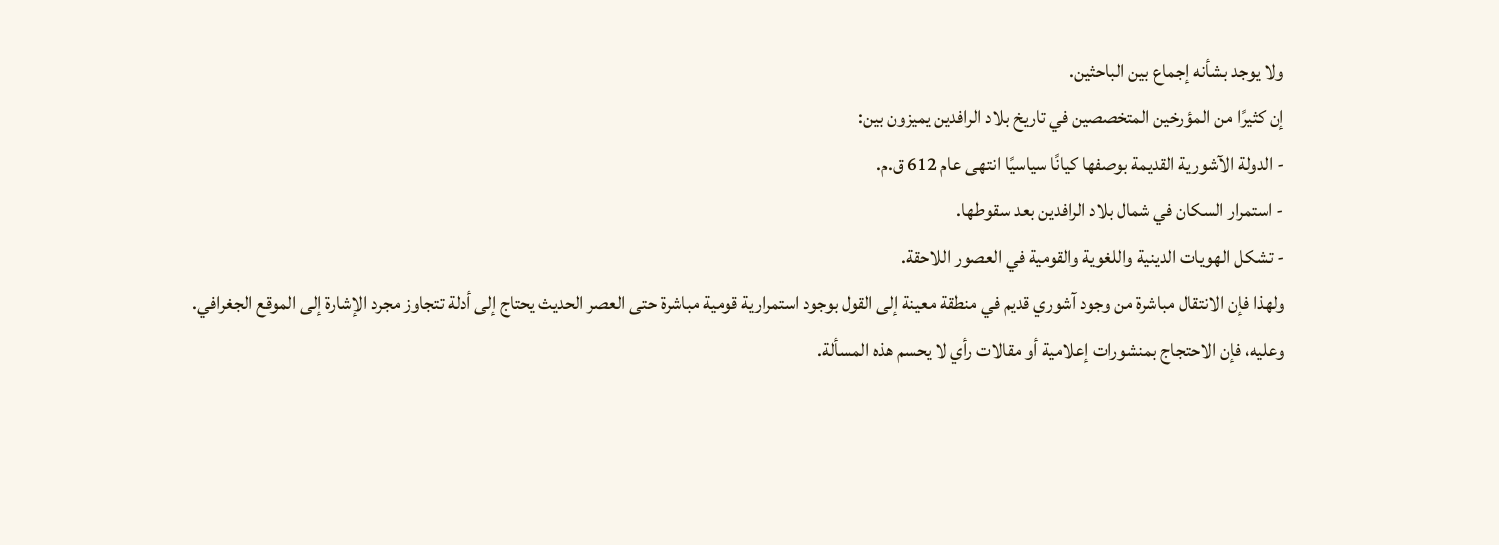ولا يوجد بشأنه إجماع بين الباحثين.
إن كثيرًا من المؤرخين المتخصصين في تاريخ بلاد الرافدين يميزون بين:
- الدولة الآشورية القديمة بوصفها كيانًا سياسيًا انتهى عام 612 ق.م.
- استمرار السكان في شمال بلاد الرافدين بعد سقوطها.
- تشكل الهويات الدينية واللغوية والقومية في العصور اللاحقة.
ولهذا فإن الانتقال مباشرة من وجود آشوري قديم في منطقة معينة إلى القول بوجود استمرارية قومية مباشرة حتى العصر الحديث يحتاج إلى أدلة تتجاوز مجرد الإشارة إلى الموقع الجغرافي.
وعليه، فإن الاحتجاج بمنشورات إعلامية أو مقالات رأي لا يحسم هذه المسألة.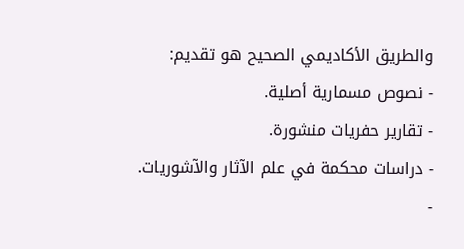والطريق الأكاديمي الصحيح هو تقديم:
- نصوص مسمارية أصلية.
- تقارير حفريات منشورة.
- دراسات محكمة في علم الآثار والآشوريات.
-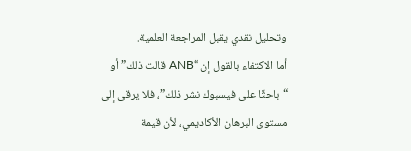وتحليل نقدي يقبل المراجعة العلمية.
أما الاكتفاء بالقول إن “ANB قالت ذلك” أو “باحثًا على فيسبوك نشر ذلك”، فلا يرقى إلى مستوى البرهان الأكاديمي، لأن قيمة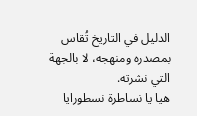الدليل في التاريخ تُقاس بمصدره ومنهجه، لا بالجهة التي نشرته.
هيا يا نساطرة نسطورايا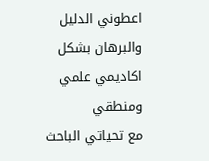اعطوني الدليل والبرهان بشكل اكاديمي علمي ومنطقي
مع تحياتي الباحث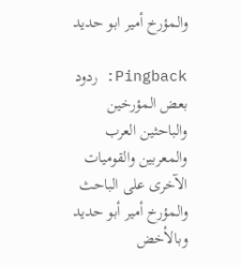والمؤرخ أمير ابو حديد

Pingback: ردود بعض المؤرخين والباحثين العرب والمعربين والقوميات الآخرى على الباحث والمؤرخ أمير أبو حديد وبالأخض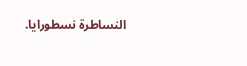النساطرة نسطورايا.